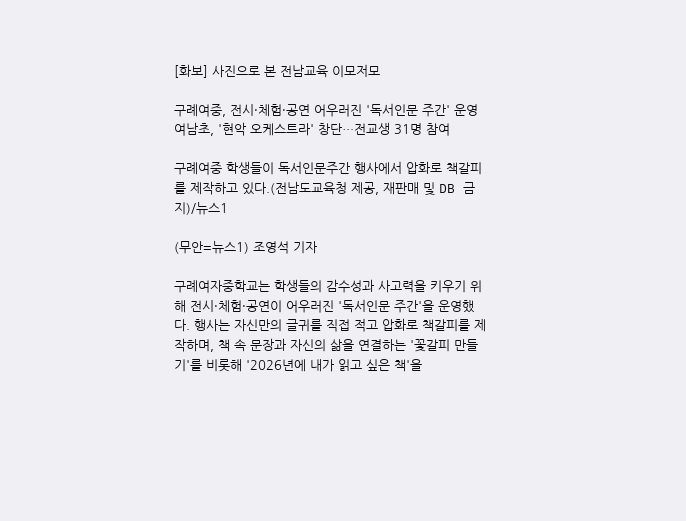[화보] 사진으로 본 전남교육 이모저모

구례여중, 전시·체험·공연 어우러진 '독서인문 주간' 운영
여남초, '현악 오케스트라' 창단…전교생 31명 참여

구례여중 학생들이 독서인문주간 행사에서 압화로 책갈피를 제작하고 있다.(전남도교육청 제공, 재판매 및 DB 금지)/뉴스1

(무안=뉴스1) 조영석 기자

구례여자중학교는 학생들의 감수성과 사고력을 키우기 위해 전시·체험·공연이 어우러진 '독서인문 주간'을 운영했다. 행사는 자신만의 글귀를 직접 적고 압화로 책갈피를 제작하며, 책 속 문장과 자신의 삶을 연결하는 '꽃갈피 만들기'를 비롯해 '2026년에 내가 읽고 싶은 책'을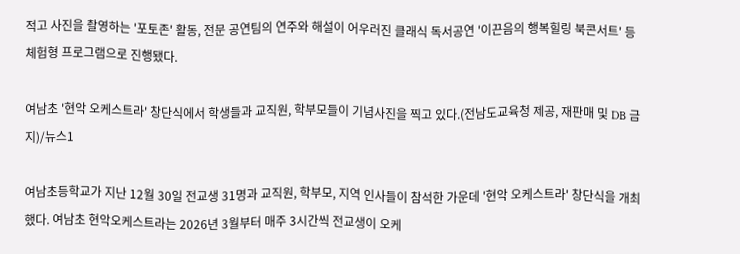적고 사진을 촬영하는 '포토존' 활동, 전문 공연팀의 연주와 해설이 어우러진 클래식 독서공연 '이끈음의 행복힐링 북콘서트' 등 체험형 프로그램으로 진행됐다.

여남초 '현악 오케스트라' 창단식에서 학생들과 교직원, 학부모들이 기념사진을 찍고 있다.(전남도교육청 제공, 재판매 및 DB 금지)/뉴스1

여남초등학교가 지난 12월 30일 전교생 31명과 교직원, 학부모, 지역 인사들이 참석한 가운데 '현악 오케스트라' 창단식을 개최했다. 여남초 현악오케스트라는 2026년 3월부터 매주 3시간씩 전교생이 오케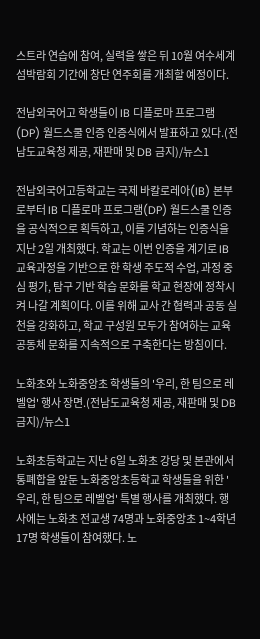스트라 연습에 참여, 실력을 쌓은 뒤 10월 여수세계섬박람회 기간에 창단 연주회를 개최할 예정이다.

전남외국어고 학생들이 IB 디플로마 프로그램(DP) 월드스쿨 인증 인증식에서 발표하고 있다.(전남도교육청 제공, 재판매 및 DB 금지)/뉴스1

전남외국어고등학교는 국제 바칼로레아(IB) 본부로부터 IB 디플로마 프로그램(DP) 월드스쿨 인증을 공식적으로 획득하고, 이를 기념하는 인증식을 지난 2일 개최했다. 학교는 이번 인증을 계기로 IB 교육과정을 기반으로 한 학생 주도적 수업, 과정 중심 평가, 탐구 기반 학습 문화를 학교 현장에 정착시켜 나갈 계획이다. 이를 위해 교사 간 협력과 공동 실천을 강화하고, 학교 구성원 모두가 참여하는 교육 공동체 문화를 지속적으로 구축한다는 방침이다.

노화초와 노화중앙초 학생들의 '우리, 한 팀으로 레벨업' 행사 장면.(전남도교육청 제공, 재판매 및 DB 금지)/뉴스1

노화초등학교는 지난 6일 노화초 강당 및 본관에서 통폐합을 앞둔 노화중앙초등학교 학생들을 위한 '우리, 한 팀으로 레벨업' 특별 행사를 개최했다. 행사에는 노화초 전교생 74명과 노화중앙초 1~4학년 17명 학생들이 참여했다. 노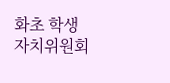화초 학생 자치위원회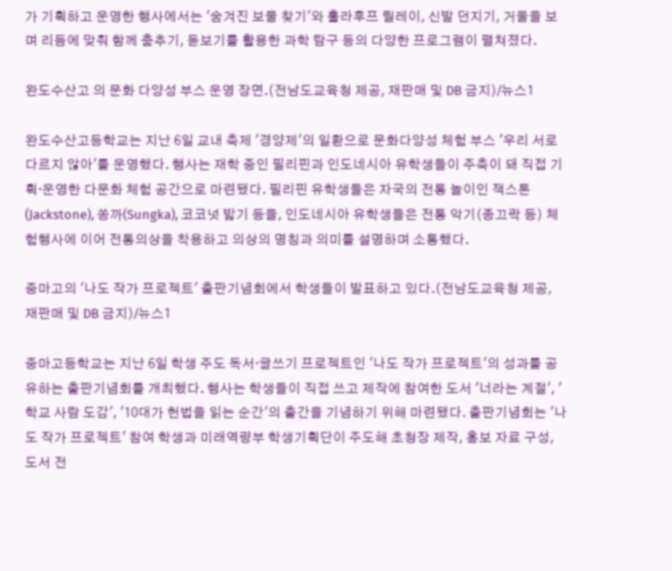가 기획하고 운영한 행사에서는 '숨겨진 보물 찾기'와 훌라후프 릴레이, 신발 던지기, 거울을 보며 리듬에 맞춰 함께 춤추기, 돋보기를 활용한 과학 탐구 등의 다양한 프로그램이 펼쳐졌다.

완도수산고 의 문화 다양성 부스 운영 장면.(전남도교육청 제공, 재판매 및 DB 금지)/뉴스1

완도수산고등학교는 지난 6일 교내 축제 '경양제'의 일환으로 문화다양성 체험 부스 '우리 서로 다르지 않아'를 운영했다. 행사는 재학 중인 필리핀과 인도네시아 유학생들이 주축이 돼 직접 기획·운영한 다문화 체험 공간으로 마련됐다. 필리핀 유학생들은 자국의 전통 놀이인 잭스톤(Jackstone), 쏭까(Sungka), 코코넛 밟기 등을, 인도네시아 유학생들은 전통 악기(종끄락 등) 체험행사에 이어 전통의상을 착용하고 의상의 명칭과 의미를 설명하며 소통했다.

중마고의 '나도 작가 프로젝트' 출판기념회에서 학생들이 발표하고 있다.(전남도교육청 제공, 재판매 및 DB 금지)/뉴스1

중마고등학교는 지난 6일 학생 주도 독서·글쓰기 프로젝트인 '나도 작가 프로젝트'의 성과를 공유하는 출판기념회를 개최했다. 행사는 학생들이 직접 쓰고 제작에 참여한 도서 '너라는 계절', '학교 사람 도감', '10대가 헌법을 읽는 순간'의 출간을 기념하기 위해 마련됐다. 출판기념회는 '나도 작가 프로젝트' 참여 학생과 미래역량부 학생기획단이 주도해 초청장 제작, 홍보 자료 구성, 도서 전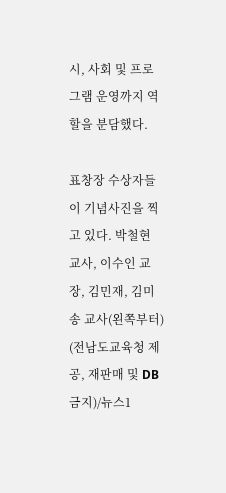시, 사회 및 프로그램 운영까지 역할을 분담했다.

표창장 수상자들이 기념사진을 찍고 있다. 박철현 교사, 이수인 교장, 김민재, 김미송 교사(왼쪽부터) (전남도교육청 제공, 재판매 및 DB 금지)/뉴스1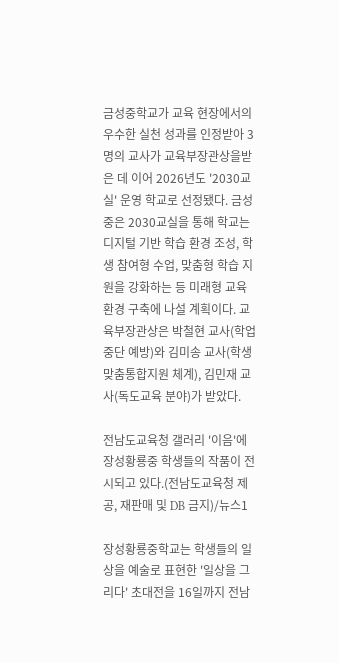금성중학교가 교육 현장에서의 우수한 실천 성과를 인정받아 3명의 교사가 교육부장관상을받은 데 이어 2026년도 '2030교실' 운영 학교로 선정됐다. 금성중은 2030교실을 통해 학교는 디지털 기반 학습 환경 조성, 학생 참여형 수업, 맞춤형 학습 지원을 강화하는 등 미래형 교육 환경 구축에 나설 계획이다. 교육부장관상은 박철현 교사(학업중단 예방)와 김미송 교사(학생맞춤통합지원 체계), 김민재 교사(독도교육 분야)가 받았다.

전남도교육청 갤러리 '이음'에 장성황룡중 학생들의 작품이 전시되고 있다.(전남도교육청 제공, 재판매 및 DB 금지)/뉴스1

장성황룡중학교는 학생들의 일상을 예술로 표현한 '일상을 그리다' 초대전을 16일까지 전남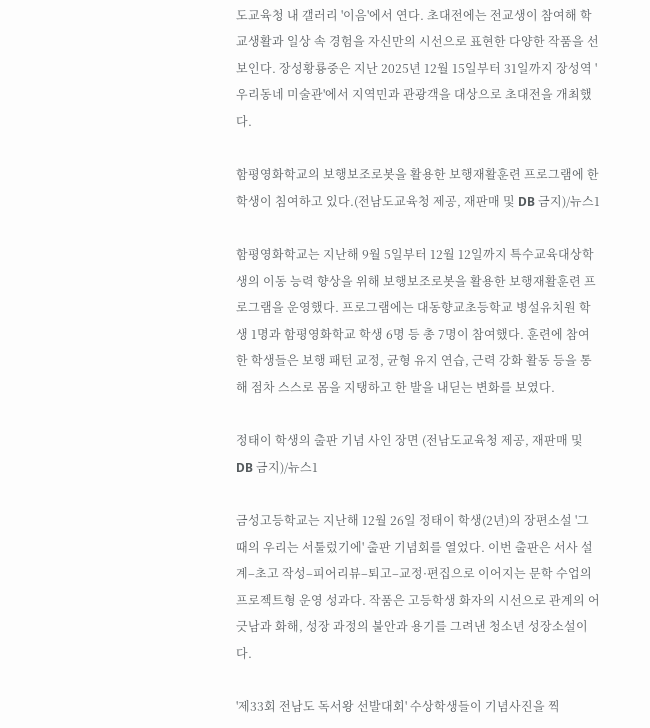도교육청 내 갤러리 '이음'에서 연다. 초대전에는 전교생이 참여해 학교생활과 일상 속 경험을 자신만의 시선으로 표현한 다양한 작품을 선보인다. 장성황룡중은 지난 2025년 12월 15일부터 31일까지 장성역 '우리동네 미술관'에서 지역민과 관광객을 대상으로 초대전을 개최했다.

함평영화학교의 보행보조로봇을 활용한 보행재활훈련 프로그램에 한 학생이 침여하고 있다.(전남도교육청 제공, 재판매 및 DB 금지)/뉴스1

함평영화학교는 지난해 9월 5일부터 12월 12일까지 특수교육대상학생의 이동 능력 향상을 위해 보행보조로봇을 활용한 보행재활훈련 프로그램을 운영했다. 프로그램에는 대동향교초등학교 병설유치원 학생 1명과 함평영화학교 학생 6명 등 총 7명이 참여했다. 훈련에 참여한 학생들은 보행 패턴 교정, 균형 유지 연습, 근력 강화 활동 등을 통해 점차 스스로 몸을 지탱하고 한 발을 내딛는 변화를 보였다.

정태이 학생의 출판 기념 사인 장면 (전남도교육청 제공, 재판매 및 DB 금지)/뉴스1

금성고등학교는 지난해 12월 26일 정태이 학생(2년)의 장편소설 '그때의 우리는 서툴렀기에' 출판 기념회를 열었다. 이번 출판은 서사 설계–초고 작성–피어리뷰–퇴고–교정·편집으로 이어지는 문학 수업의 프로젝트형 운영 성과다. 작품은 고등학생 화자의 시선으로 관계의 어긋남과 화해, 성장 과정의 불안과 용기를 그려낸 청소년 성장소설이다.

'제33회 전남도 독서왕 선발대회' 수상학생들이 기념사진을 찍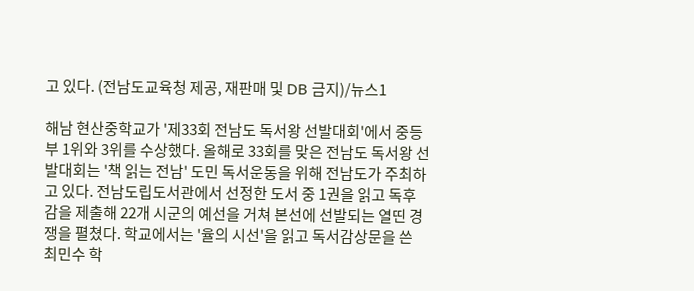고 있다. (전남도교육청 제공, 재판매 및 DB 금지)/뉴스1

해남 현산중학교가 '제33회 전남도 독서왕 선발대회'에서 중등부 1위와 3위를 수상했다. 올해로 33회를 맞은 전남도 독서왕 선발대회는 '책 읽는 전남' 도민 독서운동을 위해 전남도가 주최하고 있다. 전남도립도서관에서 선정한 도서 중 1권을 읽고 독후감을 제출해 22개 시군의 예선을 거쳐 본선에 선발되는 열띤 경쟁을 펼쳤다. 학교에서는 '율의 시선'을 읽고 독서감상문을 쓴 최민수 학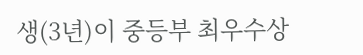생(3년)이 중등부 최우수상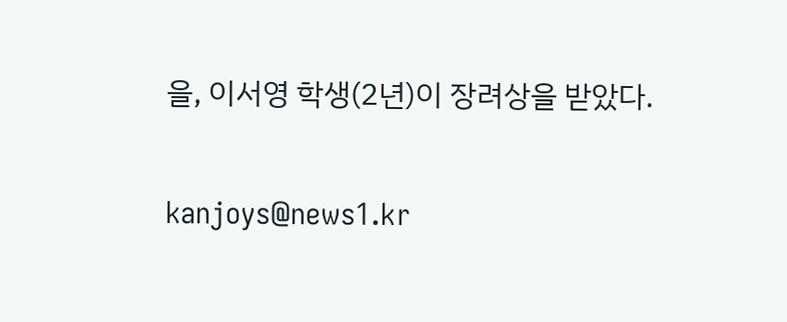을, 이서영 학생(2년)이 장려상을 받았다.

kanjoys@news1.kr